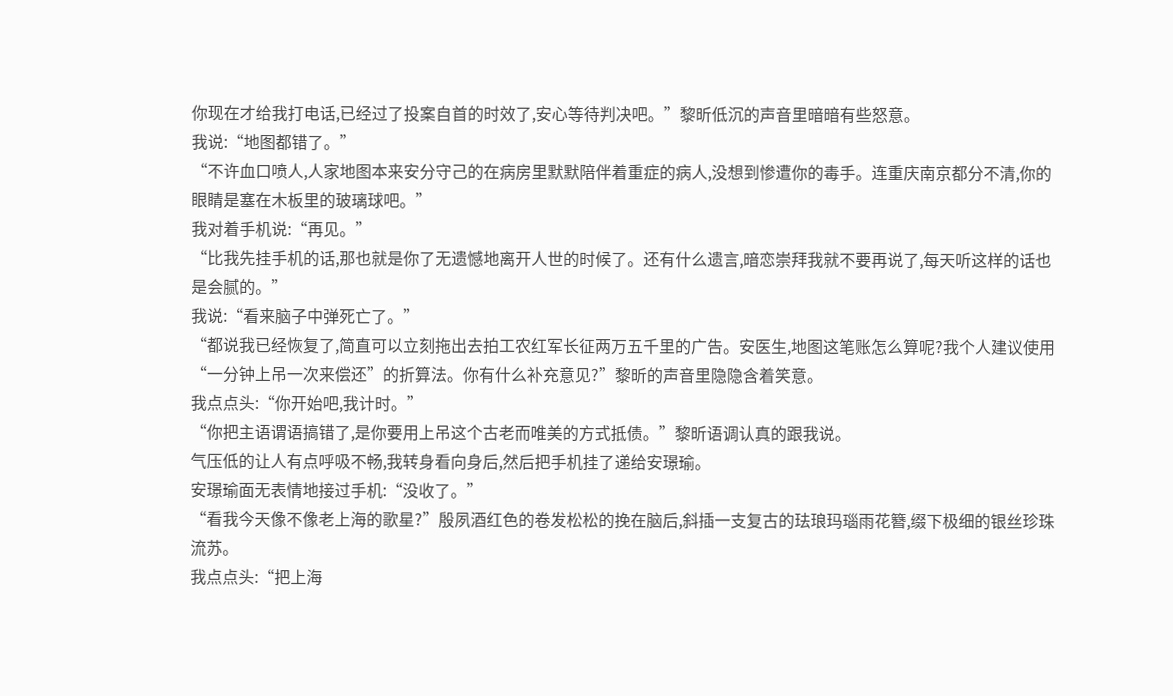你现在才给我打电话,已经过了投案自首的时效了,安心等待判决吧。”黎昕低沉的声音里暗暗有些怒意。
我说:“地图都错了。”
“不许血口喷人,人家地图本来安分守己的在病房里默默陪伴着重症的病人,没想到惨遭你的毒手。连重庆南京都分不清,你的眼睛是塞在木板里的玻璃球吧。”
我对着手机说:“再见。”
“比我先挂手机的话,那也就是你了无遗憾地离开人世的时候了。还有什么遗言,暗恋崇拜我就不要再说了,每天听这样的话也是会腻的。”
我说:“看来脑子中弹死亡了。”
“都说我已经恢复了,简直可以立刻拖出去拍工农红军长征两万五千里的广告。安医生,地图这笔账怎么算呢?我个人建议使用“一分钟上吊一次来偿还”的折算法。你有什么补充意见?”黎昕的声音里隐隐含着笑意。
我点点头:“你开始吧,我计时。”
“你把主语谓语搞错了,是你要用上吊这个古老而唯美的方式抵债。”黎昕语调认真的跟我说。
气压低的让人有点呼吸不畅,我转身看向身后,然后把手机挂了递给安璟瑜。
安璟瑜面无表情地接过手机:“没收了。”
“看我今天像不像老上海的歌星?”殷夙酒红色的卷发松松的挽在脑后,斜插一支复古的珐琅玛瑙雨花簪,缀下极细的银丝珍珠流苏。
我点点头:“把上海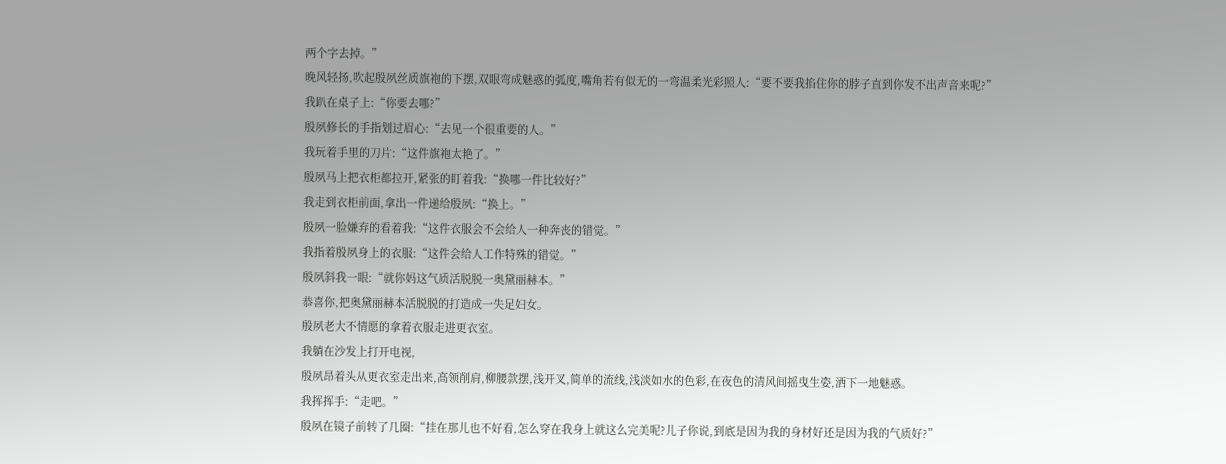两个字去掉。”
晚风轻扬,吹起殷夙丝质旗袍的下摆,双眼弯成魅惑的弧度,嘴角若有似无的一弯温柔光彩照人:“要不要我掐住你的脖子直到你发不出声音来呢?”
我趴在桌子上:“你要去哪?”
殷夙修长的手指划过眉心:“去见一个很重要的人。”
我玩着手里的刀片:“这件旗袍太艳了。”
殷夙马上把衣柜都拉开,紧张的盯着我:“换哪一件比较好?”
我走到衣柜前面,拿出一件递给殷夙:“换上。”
殷夙一脸嫌弃的看着我:“这件衣服会不会给人一种奔丧的错觉。”
我指着殷夙身上的衣服:“这件会给人工作特殊的错觉。”
殷夙斜我一眼:“就你妈这气质活脱脱一奥黛丽赫本。”
恭喜你,把奥黛丽赫本活脱脱的打造成一失足妇女。
殷夙老大不情愿的拿着衣服走进更衣室。
我躺在沙发上打开电视,
殷夙昂着头从更衣室走出来,高领削肩,柳腰款摆,浅开叉,简单的流线,浅淡如水的色彩,在夜色的清风间摇曳生姿,洒下一地魅惑。
我挥挥手:“走吧。”
殷夙在镜子前转了几圈:“挂在那儿也不好看,怎么穿在我身上就这么完美呢?儿子你说,到底是因为我的身材好还是因为我的气质好?”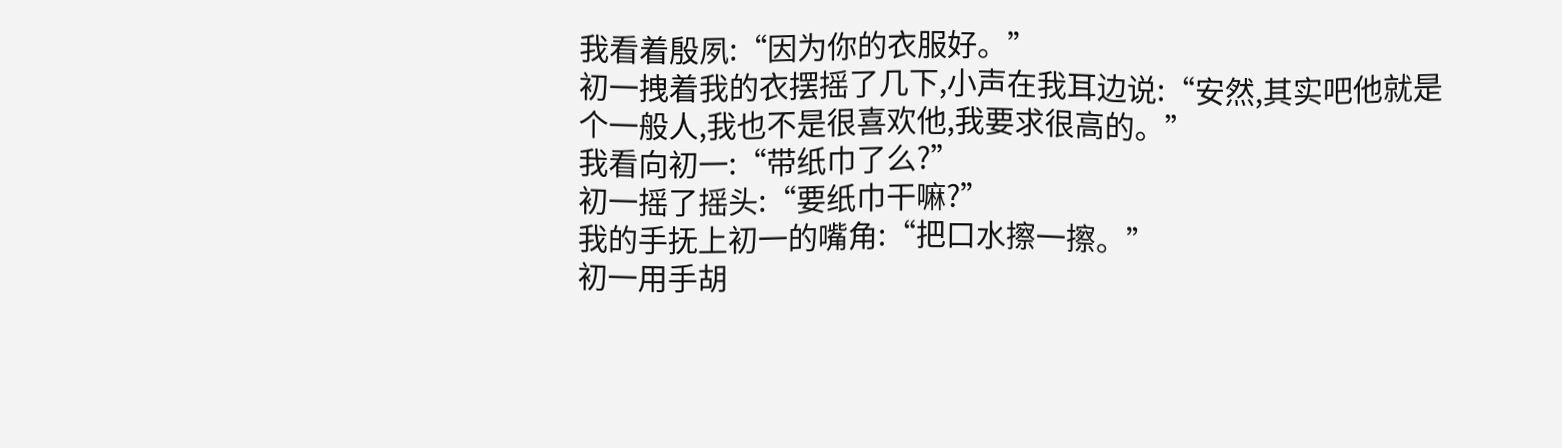我看着殷夙:“因为你的衣服好。”
初一拽着我的衣摆摇了几下,小声在我耳边说:“安然,其实吧他就是个一般人,我也不是很喜欢他,我要求很高的。”
我看向初一:“带纸巾了么?”
初一摇了摇头:“要纸巾干嘛?”
我的手抚上初一的嘴角:“把口水擦一擦。”
初一用手胡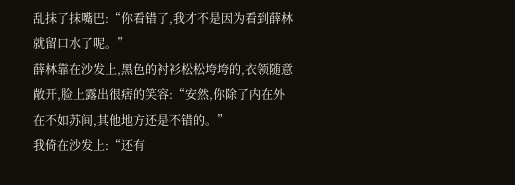乱抹了抹嘴巴:“你看错了,我才不是因为看到薛林就留口水了呢。”
薛林靠在沙发上,黑色的衬衫松松垮垮的,衣领随意敞开,脸上露出很痞的笑容:“安然,你除了内在外在不如苏间,其他地方还是不错的。”
我倚在沙发上:“还有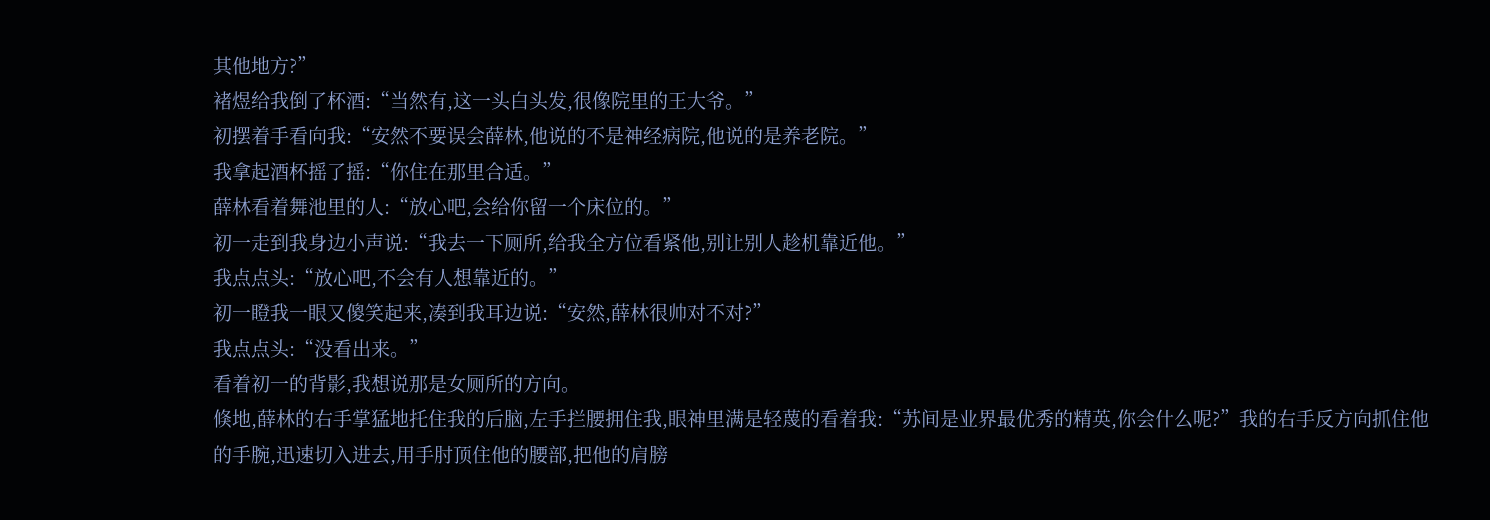其他地方?”
褚煜给我倒了杯酒:“当然有,这一头白头发,很像院里的王大爷。”
初摆着手看向我:“安然不要误会薛林,他说的不是神经病院,他说的是养老院。”
我拿起酒杯摇了摇:“你住在那里合适。”
薛林看着舞池里的人:“放心吧,会给你留一个床位的。”
初一走到我身边小声说:“我去一下厕所,给我全方位看紧他,别让别人趁机靠近他。”
我点点头:“放心吧,不会有人想靠近的。”
初一瞪我一眼又傻笑起来,凑到我耳边说:“安然,薛林很帅对不对?”
我点点头:“没看出来。”
看着初一的背影,我想说那是女厕所的方向。
倏地,薛林的右手掌猛地托住我的后脑,左手拦腰拥住我,眼神里满是轻蔑的看着我:“苏间是业界最优秀的精英,你会什么呢?”我的右手反方向抓住他的手腕,迅速切入进去,用手肘顶住他的腰部,把他的肩膀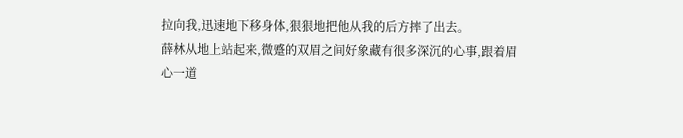拉向我,迅速地下移身体,狠狠地把他从我的后方摔了出去。
薛林从地上站起来,微蹙的双眉之间好象藏有很多深沉的心事,跟着眉心一道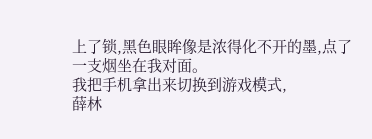上了锁,黑色眼眸像是浓得化不开的墨,点了一支烟坐在我对面。
我把手机拿出来切换到游戏模式,
薛林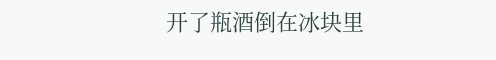开了瓶酒倒在冰块里